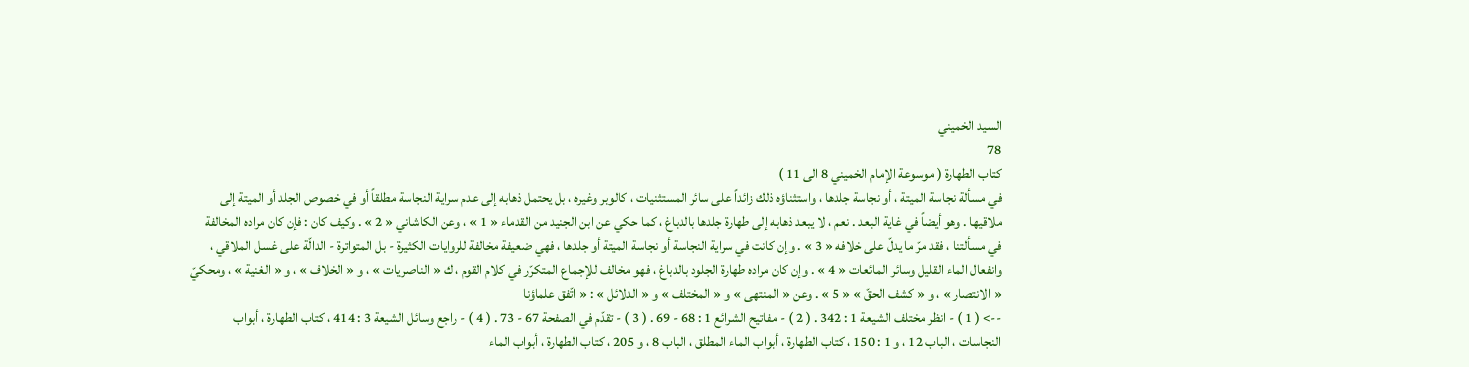السيد الخميني
78
كتاب الطهارة ( موسوعة الإمام الخميني 8 الى 11 )
في مسألة نجاسة الميتة ، أو نجاسة جلدها ، واستثناؤه ذلك زائداً على سائر المستثنيات ، كالوبر وغيره ، بل يحتمل ذهابه إلى عدم سراية النجاسة مطلقاً أو في خصوص الجلد أو الميتة إلى ملاقيها . وهو أيضاً في غاية البعد . نعم ، لا يبعد ذهابه إلى طهارة جلدها بالدباغ ، كما حكي عن ابن الجنيد من القدماء « 1 » ، وعن الكاشاني « 2 » . وكيف كان : فإن كان مراده المخالفة في مسألتنا ، فقد مرّ ما يدلّ على خلافه « 3 » . وإن كانت في سراية النجاسة أو نجاسة الميتة أو جلدها ، فهي ضعيفة مخالفة للروايات الكثيرة - بل المتواترة - الدالّة على غسل الملاقي ، وانفعال الماء القليل وسائر المائعات « 4 » . وإن كان مراده طهارة الجلود بالدباغ ، فهو مخالف للإجماع المتكرّر في كلام القوم ، ك « الناصريات » ، و « الخلاف » ، و « الغنية » ، ومحكيّ « الانتصار » ، و « كشف الحقّ » « 5 » . وعن « المنتهى » و « المختلف » و « الدلائل » : « اتّفق علماؤنا
--> ( 1 ) - انظر مختلف الشيعة 1 : 342 . ( 2 ) - مفاتيح الشرائع 1 : 68 - 69 . ( 3 ) - تقدّم في الصفحة 67 - 73 . ( 4 ) - راجع وسائل الشيعة 3 : 414 ، كتاب الطهارة ، أبواب النجاسات ، الباب 12 ، و 1 : 150 ، كتاب الطهارة ، أبواب الماء المطلق ، الباب 8 ، و 205 ، كتاب الطهارة ، أبواب الماء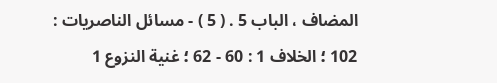المضاف ، الباب 5 . ( 5 ) - مسائل الناصريات : 102 ؛ الخلاف 1 : 60 - 62 ؛ غنية النزوع 1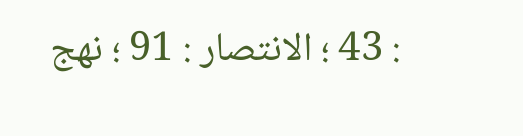: 43 ؛ الانتصار : 91 ؛ نهج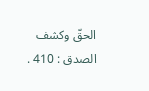الحقّ وكشف الصدق : 410 .